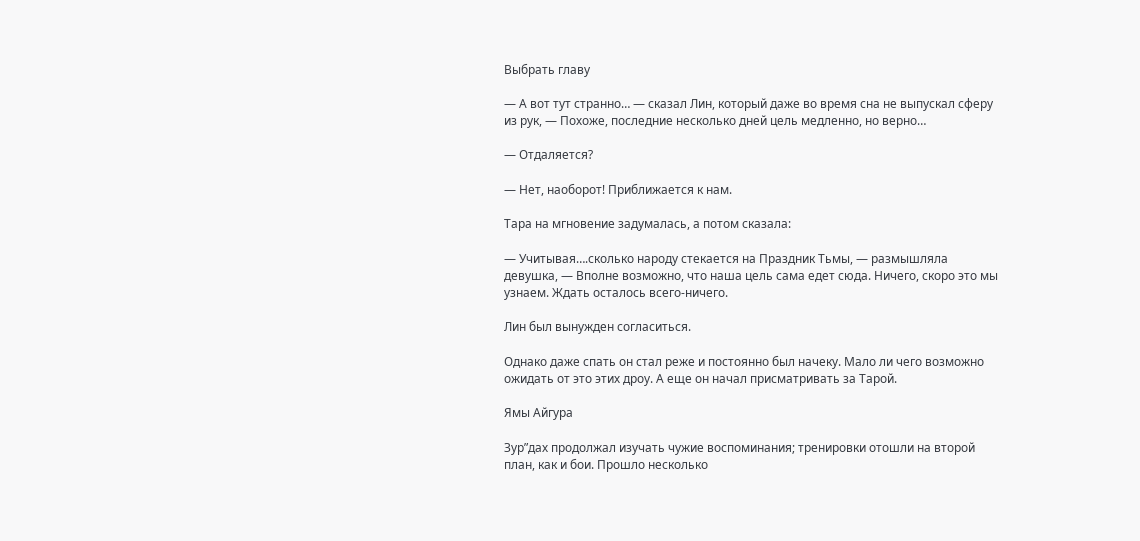Выбрать главу

— А вот тут странно… — сказал Лин, который даже во время сна не выпускал сферу из рук, — Похоже, последние несколько дней цель медленно, но верно…

— Отдаляется?

— Нет, наоборот! Приближается к нам.

Тара на мгновение задумалась, а потом сказала:

— Учитывая….сколько народу стекается на Праздник Тьмы, — размышляла девушка, — Вполне возможно, что наша цель сама едет сюда. Ничего, скоро это мы узнаем. Ждать осталось всего-ничего.

Лин был вынужден согласиться.

Однако даже спать он стал реже и постоянно был начеку. Мало ли чего возможно ожидать от это этих дроу. А еще он начал присматривать за Тарой.

Ямы Айгура

Зур”дах продолжал изучать чужие воспоминания; тренировки отошли на второй план, как и бои. Прошло несколько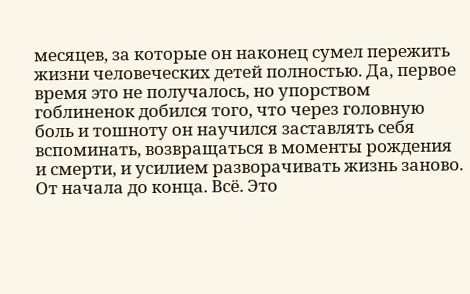месяцев, за которые он наконец сумел пережить жизни человеческих детей полностью. Да, первое время это не получалось, но упорством гоблиненок добился того, что через головную боль и тошноту он научился заставлять себя вспоминать, возвращаться в моменты рождения и смерти, и усилием разворачивать жизнь заново. От начала до конца. Всё. Это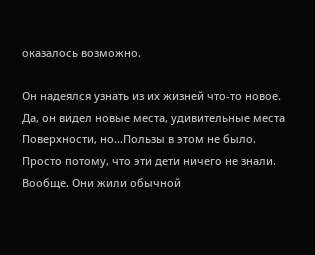оказалось возможно.

Он надеялся узнать из их жизней что-то новое. Да, он видел новые места, удивительные места Поверхности, но…Пользы в этом не было. Просто потому, что эти дети ничего не знали. Вообще. Они жили обычной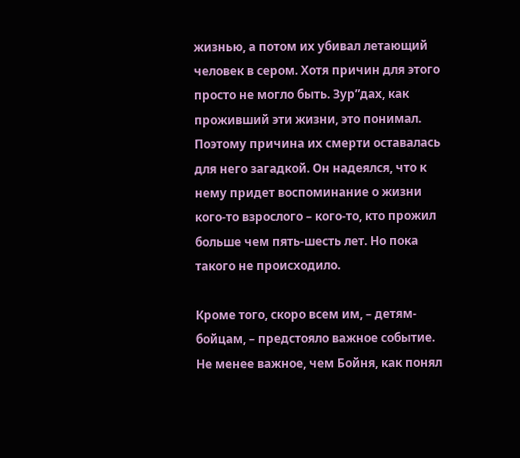жизнью, а потом их убивал летающий человек в сером. Хотя причин для этого просто не могло быть. Зур”дах, как проживший эти жизни, это понимал. Поэтому причина их смерти оставалась для него загадкой. Он надеялся, что к нему придет воспоминание о жизни кого-то взрослого – кого-то, кто прожил больше чем пять-шесть лет. Но пока такого не происходило.

Кроме того, скоро всем им, – детям-бойцам, – предстояло важное событие. Не менее важное, чем Бойня, как понял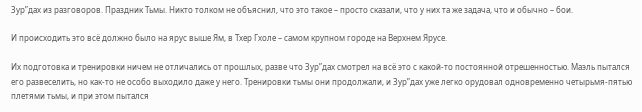Зур”дах из разговоров. Праздник Тьмы. Никто толком не объяснил, что это такое – просто сказали, что у них та же задача, что и обычно – бои.

И происходить это всё должно было на ярус выше Ям, в Тхер Гхоле – самом крупном городе на Верхнем Ярусе.

Их подготовка и тренировки ничем не отличались от прошлых, разве что Зур”дах смотрел на всё это с какой-то постоянной отрешенностью. Маэль пытался его развеселить, но как-то не особо выходило даже у него. Тренировки тьмы они продолжали, и Зур”дах уже легко орудовал одновременно четырьмя-пятью плетями тьмы, и при этом пытался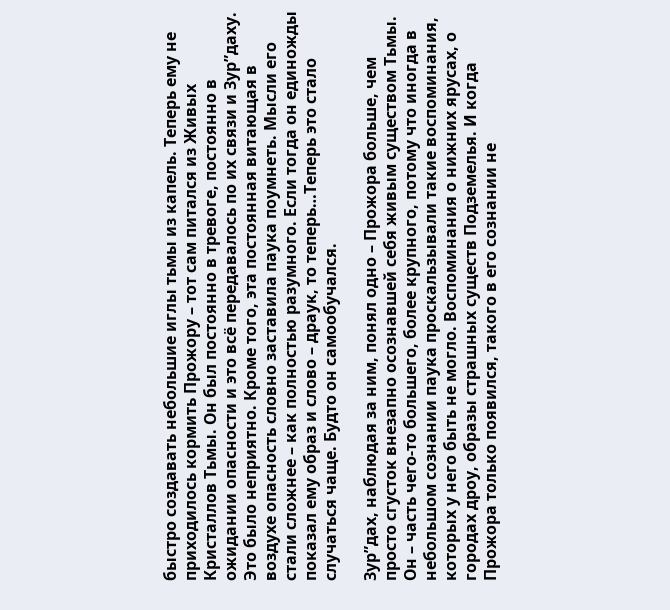быстро создавать небольшие иглы тьмы из капель. Теперь ему не приходилось кормить Прожору – тот сам питался из Живых Кристаллов Тьмы. Он был постоянно в тревоге, постоянно в ожидании опасности и это всё передавалось по их связи и Зур”даху. Это было неприятно. Кроме того, эта постоянная витающая в воздухе опасность словно заставила паука поумнеть. Мысли его стали сложнее – как полностью разумного. Если тогда он единожды показал ему образ и слово – драук, то теперь…Теперь это стало случаться чаще. Будто он самообучался.

Зур”дах, наблюдая за ним, понял одно – Прожора больше, чем просто сгусток внезапно осознавшей себя живым существом Тьмы. Он – часть чего-то большего, более крупного, потому что иногда в небольшом сознании паука проскальзывали такие воспоминания, которых у него быть не могло. Воспоминания о нижних ярусах, о городах дроу, образы страшных существ Подземелья. И когда Прожора только появился, такого в его сознании не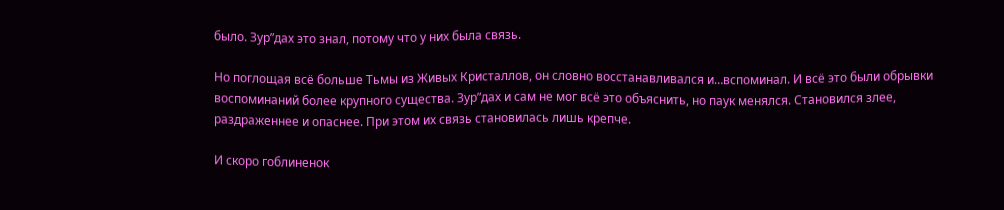было. Зур”дах это знал, потому что у них была связь.

Но поглощая всё больше Тьмы из Живых Кристаллов, он словно восстанавливался и…вспоминал. И всё это были обрывки воспоминаний более крупного существа. Зур”дах и сам не мог всё это объяснить, но паук менялся. Становился злее, раздраженнее и опаснее. При этом их связь становилась лишь крепче.

И скоро гоблиненок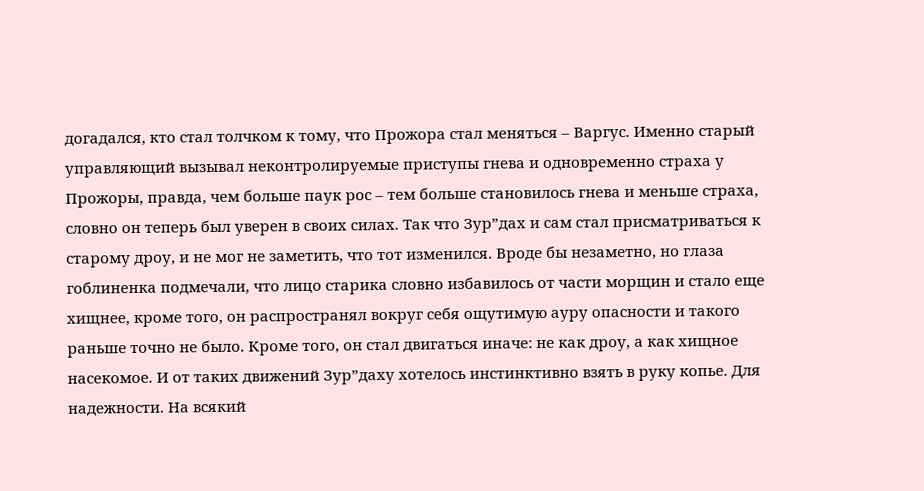догадался, кто стал толчком к тому, что Прожора стал меняться – Варгус. Именно старый управляющий вызывал неконтролируемые приступы гнева и одновременно страха у Прожоры, правда, чем больше паук рос – тем больше становилось гнева и меньше страха, словно он теперь был уверен в своих силах. Так что Зур”дах и сам стал присматриваться к старому дроу, и не мог не заметить, что тот изменился. Вроде бы незаметно, но глаза гоблиненка подмечали, что лицо старика словно избавилось от части морщин и стало еще хищнее, кроме того, он распространял вокруг себя ощутимую ауру опасности и такого раньше точно не было. Кроме того, он стал двигаться иначе: не как дроу, а как хищное насекомое. И от таких движений Зур”даху хотелось инстинктивно взять в руку копье. Для надежности. На всякий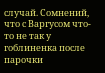случай. Сомнений, что с Варгусом что-то не так у гоблиненка после парочки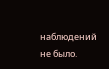наблюдений не было.